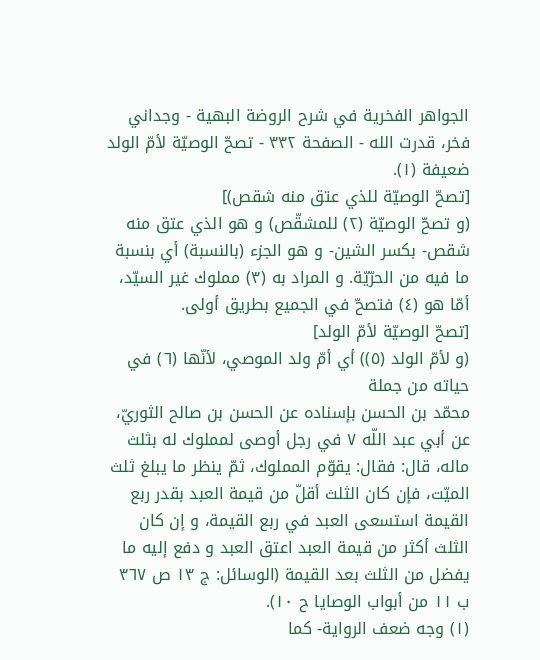الجواهر الفخرية في شرح الروضة البهية - وجداني فخر، قدرت الله - الصفحة ٣٣٢ - تصحّ الوصيّة لأمّ الولد
ضعيفة (١).
[تصحّ الوصيّة للذي عتق منه شقص)]
(و تصحّ الوصيّة (٢) للمشقّص) و هو الذي عتق منه شقص- بكسر الشين- و هو الجزء (بالنسبة) أي بنسبة ما فيه من الحرّيّة. و المراد به (٣) مملوك غير السيّد، أمّا هو (٤) فتصحّ في الجميع بطريق أولى.
[تصحّ الوصيّة لأمّ الولد]
(و لأمّ الولد (٥)) أي أمّ ولد الموصي، لأنّها (٦) في حياته من جملة
محمّد بن الحسن بإسناده عن الحسن بن صالح الثوريّ، عن أبي عبد اللّه ٧ في رجل أوصى لمملوك له بثلث ماله، قال: فقال: يقوّم المملوك، ثمّ ينظر ما يبلغ ثلث الميّت، فإن كان الثلث أقلّ من قيمة العبد بقدر ربع القيمة استسعى العبد في ربع القيمة، و إن كان الثلث أكثر من قيمة العبد اعتق العبد و دفع إليه ما يفضل من الثلث بعد القيمة (الوسائل: ج ١٣ ص ٣٦٧ ب ١١ من أبواب الوصايا ح ١٠).
(١) وجه ضعف الرواية- كما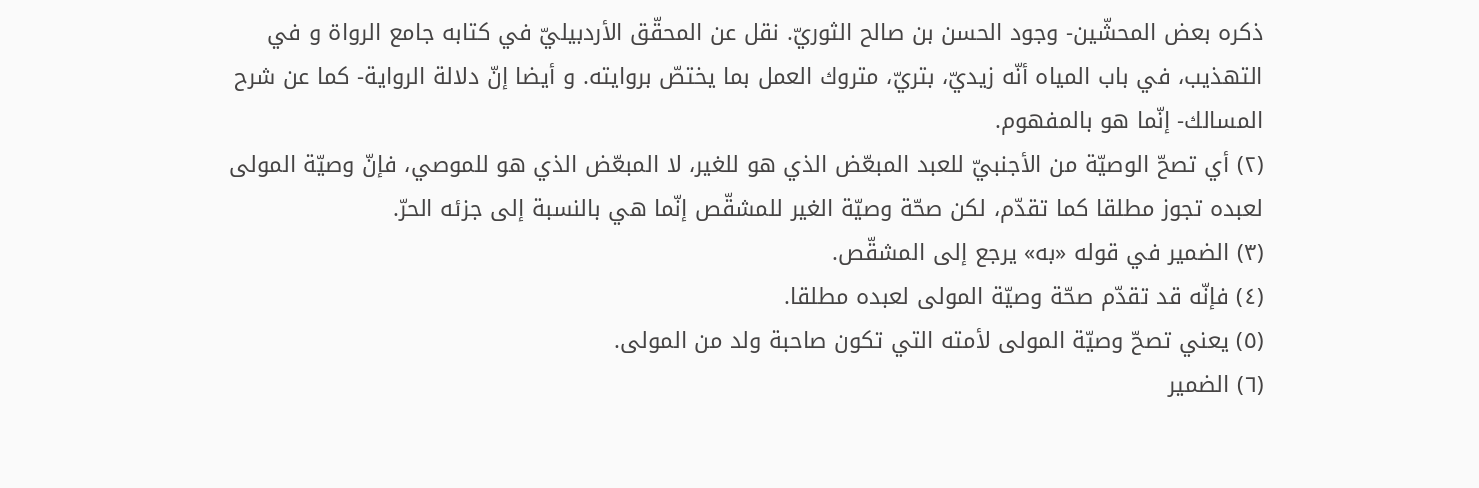ذكره بعض المحشّين- وجود الحسن بن صالح الثوريّ. نقل عن المحقّق الأردبيليّ في كتابه جامع الرواة و في التهذيب، في باب المياه أنّه زيديّ، بتريّ، متروك العمل بما يختصّ بروايته. و أيضا إنّ دلالة الرواية- كما عن شرح المسالك- إنّما هو بالمفهوم.
(٢) أي تصحّ الوصيّة من الأجنبيّ للعبد المبعّض الذي هو للغير، لا المبعّض الذي هو للموصي، فإنّ وصيّة المولى لعبده تجوز مطلقا كما تقدّم، لكن صحّة وصيّة الغير للمشقّص إنّما هي بالنسبة إلى جزئه الحرّ.
(٣) الضمير في قوله «به» يرجع إلى المشقّص.
(٤) فإنّه قد تقدّم صحّة وصيّة المولى لعبده مطلقا.
(٥) يعني تصحّ وصيّة المولى لأمته التي تكون صاحبة ولد من المولى.
(٦) الضمير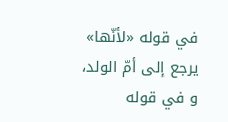في قوله «لأنّها» يرجع إلى أمّ الولد، و في قوله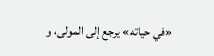«في حياته» يرجع إلى المولى، و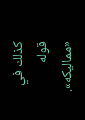كذلك في قوله «مماليكه».